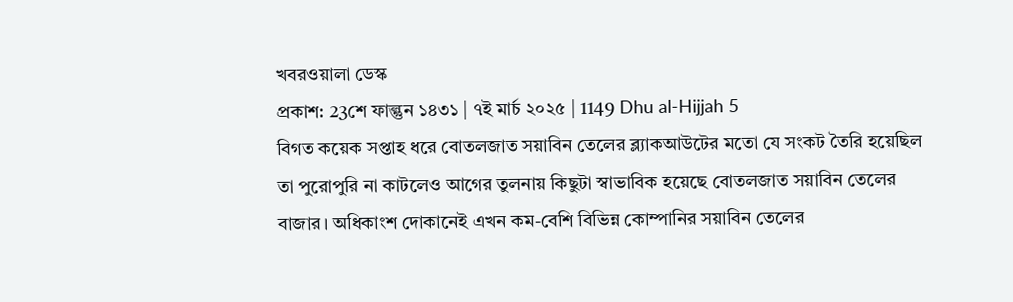খবরওয়ালা ডেস্ক
প্রকাশ: 23শে ফাল্গুন ১৪৩১ | ৭ই মার্চ ২০২৫ | 1149 Dhu al-Hijjah 5
বিগত কয়েক সপ্তাহ ধরে বোতলজাত সয়াবিন তেলের ব্ল্যাকআউটের মতো যে সংকট তৈরি হয়েছিল তা পুরোপুরি না কাটলেও আগের তুলনায় কিছুটা স্বাভাবিক হয়েছে বোতলজাত সয়াবিন তেলের বাজার। অধিকাংশ দোকানেই এখন কম-বেশি বিভিন্ন কোম্পানির সয়াবিন তেলের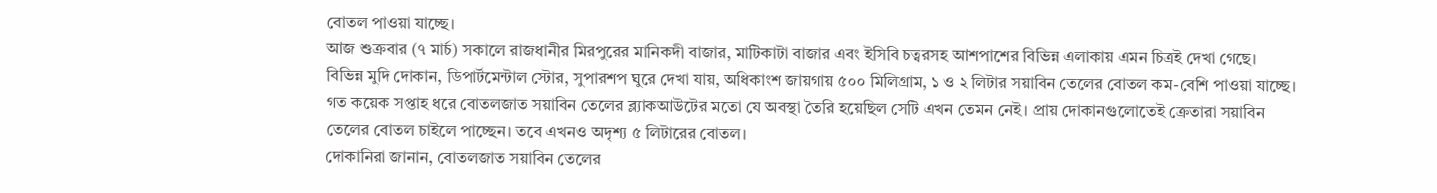বোতল পাওয়া যাচ্ছে।
আজ শুক্রবার (৭ মার্চ) সকালে রাজধানীর মিরপুরের মানিকদী বাজার, মাটিকাটা বাজার এবং ইসিবি চত্বরসহ আশপাশের বিভিন্ন এলাকায় এমন চিত্রই দেখা গেছে।
বিভিন্ন মুদি দোকান, ডিপার্টমেন্টাল স্টোর, সুপারশপ ঘুরে দেখা যায়, অধিকাংশ জায়গায় ৫০০ মিলিগ্রাম, ১ ও ২ লিটার সয়াবিন তেলের বোতল কম-বেশি পাওয়া যাচ্ছে। গত কয়েক সপ্তাহ ধরে বোতলজাত সয়াবিন তেলের ব্ল্যাকআউটের মতো যে অবস্থা তৈরি হয়েছিল সেটি এখন তেমন নেই। প্রায় দোকানগুলোতেই ক্রেতারা সয়াবিন তেলের বোতল চাইলে পাচ্ছেন। তবে এখনও অদৃশ্য ৫ লিটারের বোতল।
দোকানিরা জানান, বোতলজাত সয়াবিন তেলের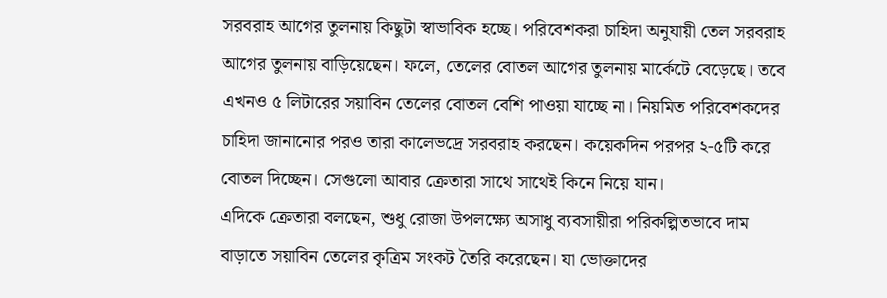সরবরাহ আগের তুলনায় কিছুটা স্বাভাবিক হচ্ছে। পরিবেশকরা চাহিদা অনুযায়ী তেল সরবরাহ আগের তুলনায় বাড়িয়েছেন। ফলে, তেলের বোতল আগের তুলনায় মার্কেটে বেড়েছে। তবে এখনও ৫ লিটারের সয়াবিন তেলের বোতল বেশি পাওয়া যাচ্ছে না। নিয়মিত পরিবেশকদের চাহিদা জানানোর পরও তারা কালেভদ্রে সরবরাহ করছেন। কয়েকদিন পরপর ২-৫টি করে বোতল দিচ্ছেন। সেগুলো আবার ক্রেতারা সাথে সাথেই কিনে নিয়ে যান।
এদিকে ক্রেতারা বলছেন, শুধু রোজা উপলক্ষ্যে অসাধু ব্যবসায়ীরা পরিকল্পিতভাবে দাম বাড়াতে সয়াবিন তেলের কৃত্রিম সংকট তৈরি করেছেন। যা ভোক্তাদের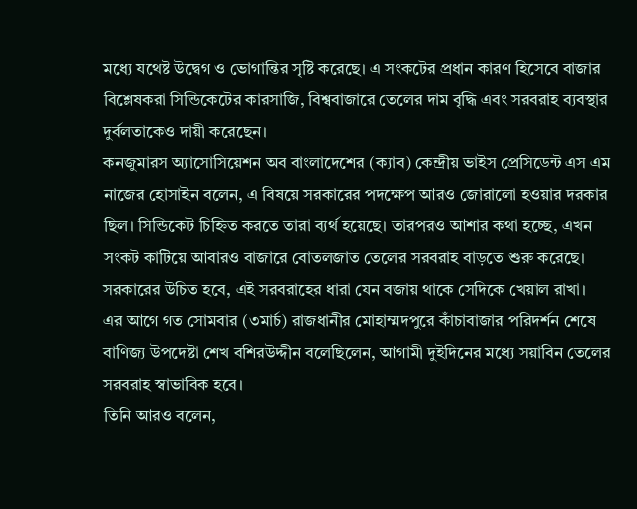মধ্যে যথেষ্ট উদ্বেগ ও ভোগান্তির সৃষ্টি করেছে। এ সংকটের প্রধান কারণ হিসেবে বাজার বিশ্লেষকরা সিন্ডিকেটের কারসাজি, বিশ্ববাজারে তেলের দাম বৃদ্ধি এবং সরবরাহ ব্যবস্থার দুর্বলতাকেও দায়ী করেছেন।
কনজুমারস অ্যাসোসিয়েশন অব বাংলাদেশের (ক্যাব) কেন্দ্রীয় ভাইস প্রেসিডেন্ট এস এম নাজের হোসাইন বলেন, এ বিষয়ে সরকারের পদক্ষেপ আরও জোরালো হওয়ার দরকার ছিল। সিন্ডিকেট চিহ্নিত করতে তারা ব্যর্থ হয়েছে। তারপরও আশার কথা হচ্ছে, এখন সংকট কাটিয়ে আবারও বাজারে বোতলজাত তেলের সরবরাহ বাড়তে শুরু করেছে। সরকারের উচিত হবে, এই সরবরাহের ধারা যেন বজায় থাকে সেদিকে খেয়াল রাখা।
এর আগে গত সোমবার (৩মার্চ) রাজধানীর মোহাম্মদপুরে কাঁচাবাজার পরিদর্শন শেষে বাণিজ্য উপদেষ্টা শেখ বশিরউদ্দীন বলেছিলেন, আগামী দুইদিনের মধ্যে সয়াবিন তেলের সরবরাহ স্বাভাবিক হবে।
তিনি আরও বলেন,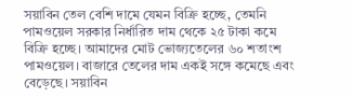সয়াবিন তেল বেশি দামে যেমন বিক্রি হচ্ছে, তেমনি পামওয়েল সরকার নির্ধারিত দাম থেকে ২৫ টাকা কমে বিক্রি হচ্ছে। আমাদের মোট ভোজ্যতেলের ৬০ শতাংশ পামওয়েল। বাজারে তেলের দাম একই সঙ্গে কমেছে এবং বেড়েছে। সয়াবিন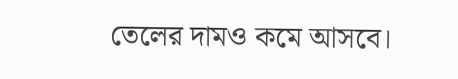তেলের দামও কমে আসবে।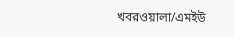খবরওয়ালা/এমইউ